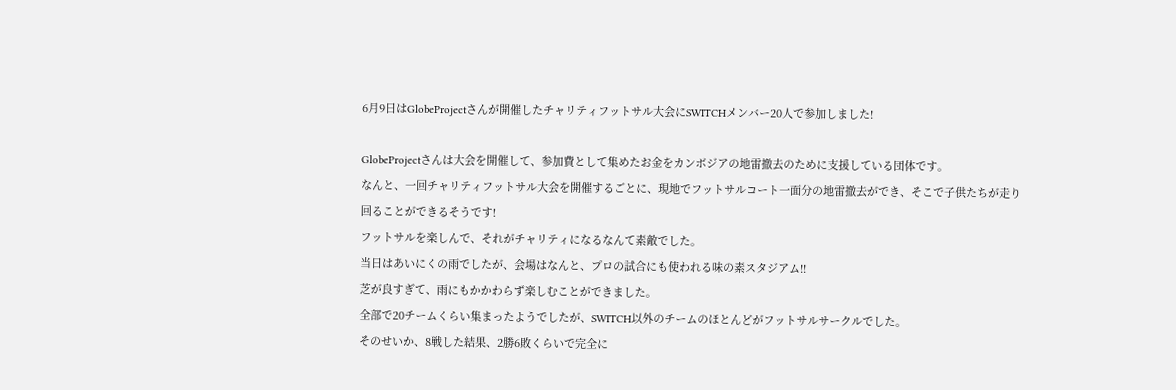6月9日はGlobeProjectさんが開催したチャリティフットサル大会にSWITCHメンバー20人で参加しました!

GlobeProjectさんは大会を開催して、参加費として集めたお金をカンボジアの地雷撤去のために支援している団体です。
なんと、一回チャリティフットサル大会を開催するごとに、現地でフットサルコート一面分の地雷撤去ができ、そこで子供たちが走り回ることができるそうです!
フットサルを楽しんで、それがチャリティになるなんて素敵でした。
当日はあいにくの雨でしたが、会場はなんと、プロの試合にも使われる味の素スタジアム!!
芝が良すぎて、雨にもかかわらず楽しむことができました。
全部で20チームくらい集まったようでしたが、SWITCH以外のチームのほとんどがフットサルサークルでした。
そのせいか、8戦した結果、2勝6敗くらいで完全に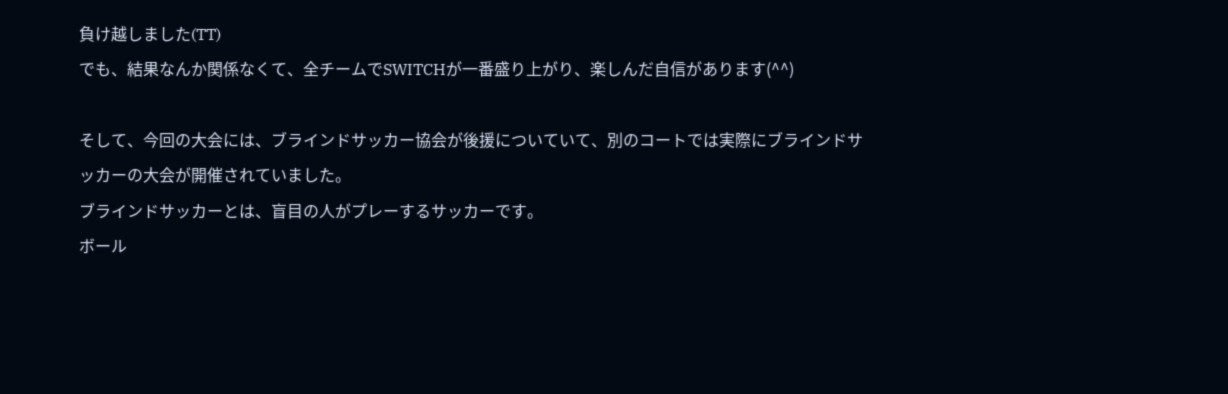負け越しました(TT)
でも、結果なんか関係なくて、全チームでSWITCHが一番盛り上がり、楽しんだ自信があります(^^)

そして、今回の大会には、ブラインドサッカー協会が後援についていて、別のコートでは実際にブラインドサッカーの大会が開催されていました。
ブラインドサッカーとは、盲目の人がプレーするサッカーです。
ボール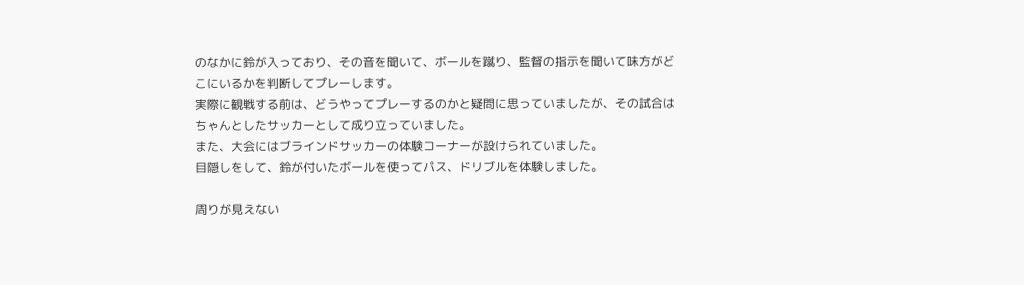のなかに鈴が入っており、その音を聞いて、ボールを蹴り、監督の指示を聞いて味方がどこにいるかを判断してプレーします。
実際に観戦する前は、どうやってプレーするのかと疑問に思っていましたが、その試合はちゃんとしたサッカーとして成り立っていました。
また、大会にはブラインドサッカーの体験コーナーが設けられていました。
目隠しをして、鈴が付いたボールを使ってパス、ドリブルを体験しました。

周りが見えない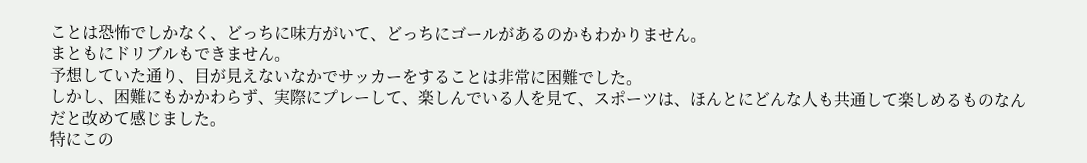ことは恐怖でしかなく、どっちに味方がいて、どっちにゴールがあるのかもわかりません。
まともにドリブルもできません。
予想していた通り、目が見えないなかでサッカーをすることは非常に困難でした。
しかし、困難にもかかわらず、実際にプレーして、楽しんでいる人を見て、スポーツは、ほんとにどんな人も共通して楽しめるものなんだと改めて感じました。
特にこの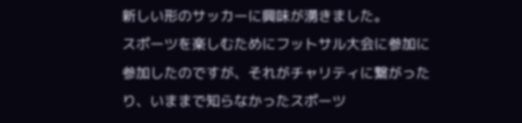新しい形のサッカーに興味が湧きました。
スポーツを楽しむためにフットサル大会に参加に参加したのですが、それがチャリティに繋がったり、いままで知らなかったスポーツ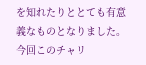を知れたりととても有意義なものとなりました。
今回このチャリ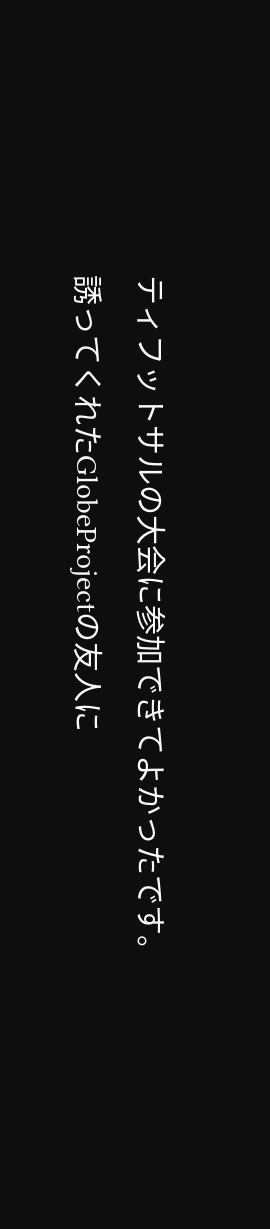ティフットサルの大会に参加できてよかったです。
誘ってくれたGlobeProjectの友人に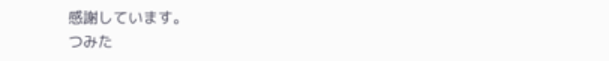感謝しています。
つみた